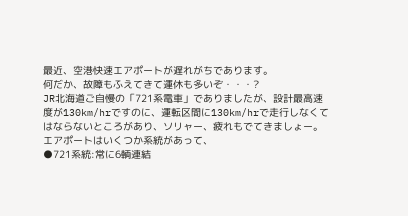最近、空港快速エアポートが遅れがちであります。
何だか、故障もふえてきて運休も多いぞ・・・?
JR北海道ご自慢の「721系電車」でありましたが、設計最高速度が130km/hrですのに、運転区間に130km/hrで走行しなくてはならないところがあり、ソリャー、疲れもでてきましょー。
エアポートはいくつか系統があって、
●721系統:常に6輌連結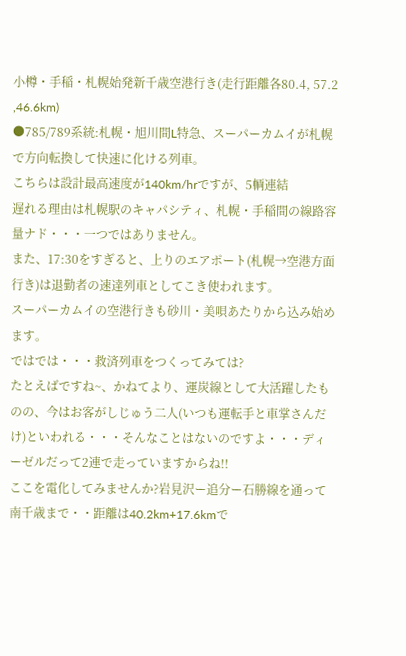小樽・手稲・札幌始発新千歳空港行き(走行距離各80.4, 57.2 ,46.6km)
●785/789系統:札幌・旭川間L特急、スーパーカムイが札幌で方向転換して快速に化ける列車。
こちらは設計最高速度が140km/hrですが、5輌連結
遅れる理由は札幌駅のキャパシティ、札幌・手稲間の線路容量ナド・・・一つではありません。
また、17:30をすぎると、上りのエアポート(札幌→空港方面行き)は退勤者の速達列車としてこき使われます。
スーパーカムイの空港行きも砂川・美唄あたりから込み始めます。
ではでは・・・救済列車をつくってみては?
たとえばですね~、かねてより、運炭線として大活躍したものの、今はお客がしじゅう二人(いつも運転手と車掌さんだけ)といわれる・・・そんなことはないのですよ・・・ディーゼルだって2連で走っていますからね!!
ここを電化してみませんか?岩見沢ー追分ー石勝線を通って南千歳まで・・距離は40.2km+17.6kmで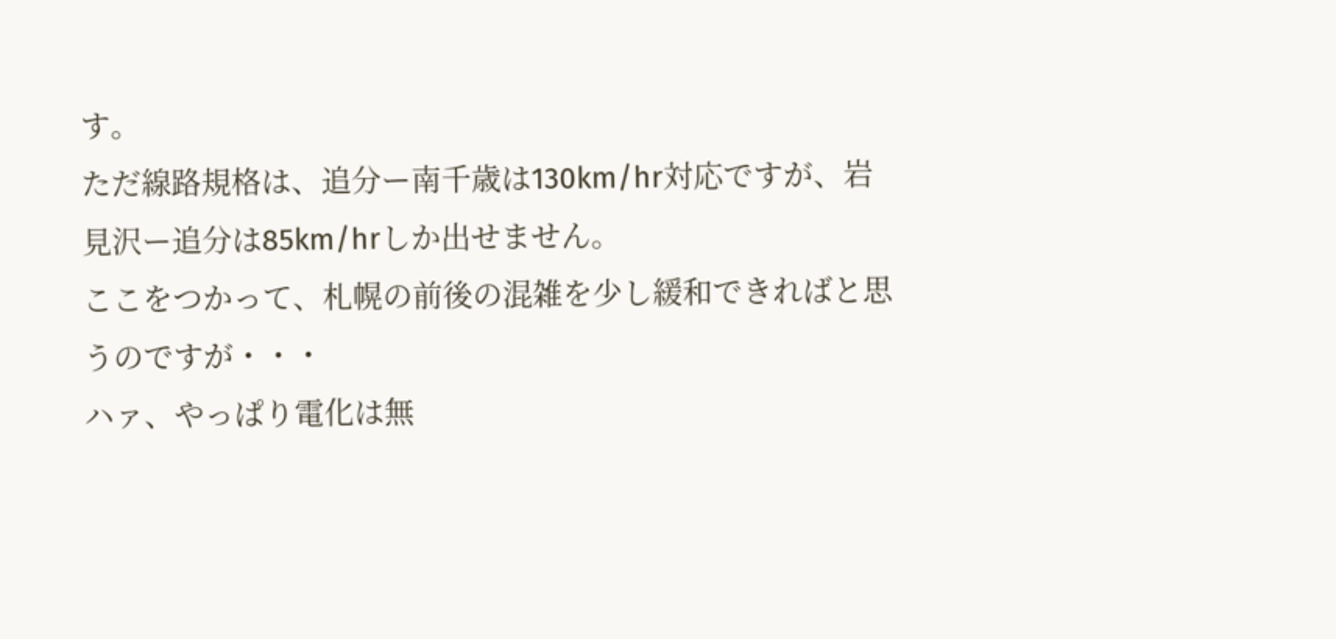す。
ただ線路規格は、追分ー南千歳は130km/hr対応ですが、岩見沢ー追分は85km/hrしか出せません。
ここをつかって、札幌の前後の混雑を少し緩和できればと思うのですが・・・
ハァ、やっぱり電化は無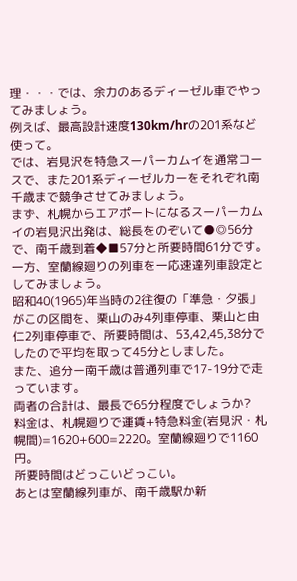理・・・では、余力のあるディーゼル車でやってみましょう。
例えば、最高設計速度130km/hrの201系など使って。
では、岩見沢を特急スーパーカムイを通常コースで、また201系ディーゼルカーをそれぞれ南千歳まで競争させてみましょう。
まず、札幌からエアポートになるスーパーカムイの岩見沢出発は、総長をのぞいて●◎56分で、南千歳到着◆■57分と所要時間61分です。
一方、室蘭線廻りの列車を一応速達列車設定としてみましょう。
昭和40(1965)年当時の2往復の「準急・夕張」がこの区間を、栗山のみ4列車停車、栗山と由仁2列車停車で、所要時間は、53,42,45,38分でしたので平均を取って45分としました。
また、追分ー南千歳は普通列車で17-19分で走っています。
両者の合計は、最長で65分程度でしょうか?
料金は、札幌廻りで運賃+特急料金(岩見沢・札幌間)=1620+600=2220。室蘭線廻りで1160円。
所要時間はどっこいどっこい。
あとは室蘭線列車が、南千歳駅か新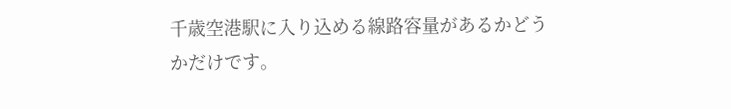千歳空港駅に入り込める線路容量があるかどうかだけです。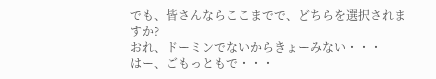でも、皆さんならここまでで、どちらを選択されますか?
おれ、ドーミンでないからきょーみない・・・
はー、ごもっともで・・・